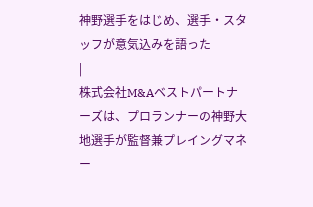神野選手をはじめ、選手・スタッフが意気込みを語った
|
株式会社M&Aベストパートナーズは、プロランナーの神野大地選手が監督兼プレイングマネー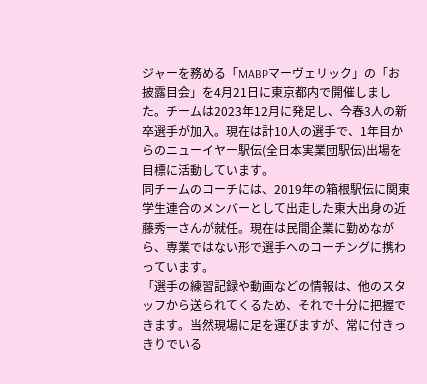ジャーを務める「MABPマーヴェリック」の「お披露目会」を4月21日に東京都内で開催しました。チームは2023年12月に発足し、今春3人の新卒選手が加入。現在は計10人の選手で、1年目からのニューイヤー駅伝(全日本実業団駅伝)出場を目標に活動しています。
同チームのコーチには、2019年の箱根駅伝に関東学生連合のメンバーとして出走した東大出身の近藤秀一さんが就任。現在は民間企業に勤めながら、専業ではない形で選手へのコーチングに携わっています。
「選手の練習記録や動画などの情報は、他のスタッフから送られてくるため、それで十分に把握できます。当然現場に足を運びますが、常に付きっきりでいる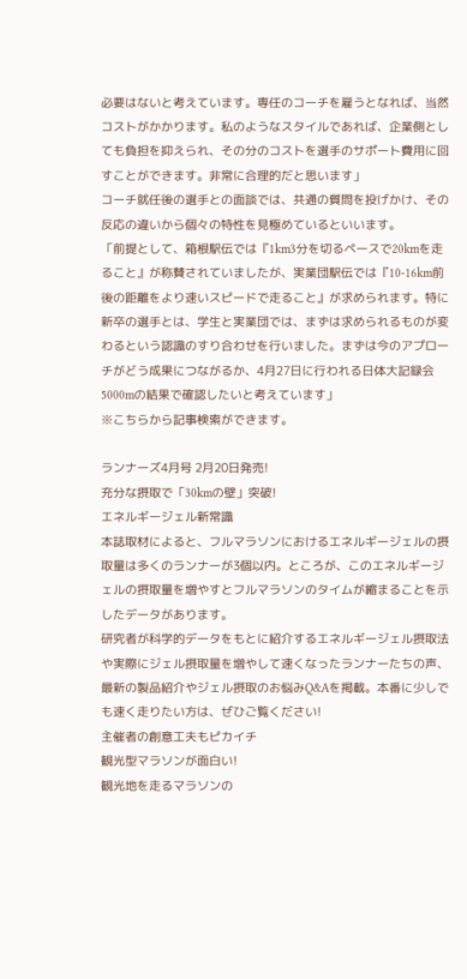必要はないと考えています。専任のコーチを雇うとなれば、当然コストがかかります。私のようなスタイルであれば、企業側としても負担を抑えられ、その分のコストを選手のサポート費用に回すことができます。非常に合理的だと思います」
コーチ就任後の選手との面談では、共通の質問を投げかけ、その反応の違いから個々の特性を見極めているといいます。
「前提として、箱根駅伝では『1km3分を切るペースで20kmを走ること』が称賛されていましたが、実業団駅伝では『10-16km前後の距離をより速いスピードで走ること』が求められます。特に新卒の選手とは、学生と実業団では、まずは求められるものが変わるという認識のすり合わせを行いました。まずは今のアプローチがどう成果につながるか、4月27日に行われる日体大記録会5000mの結果で確認したいと考えています」
※こちらから記事検索ができます。

ランナーズ4月号 2月20日発売!
充分な摂取で「30kmの壁」突破!
エネルギージェル新常識
本誌取材によると、フルマラソンにおけるエネルギージェルの摂取量は多くのランナーが3個以内。ところが、このエネルギージェルの摂取量を増やすとフルマラソンのタイムが縮まることを示したデータがあります。
研究者が科学的データをもとに紹介するエネルギージェル摂取法や実際にジェル摂取量を増やして速くなったランナーたちの声、最新の製品紹介やジェル摂取のお悩みQ&Aを掲載。本番に少しでも速く走りたい方は、ぜひご覧ください!
主催者の創意工夫もピカイチ
観光型マラソンが面白い!
観光地を走るマラソンの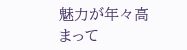魅力が年々高まって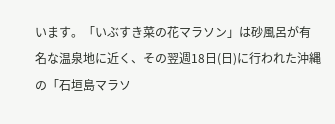います。「いぶすき菜の花マラソン」は砂風呂が有名な温泉地に近く、その翌週18日(日)に行われた沖縄の「石垣島マラソ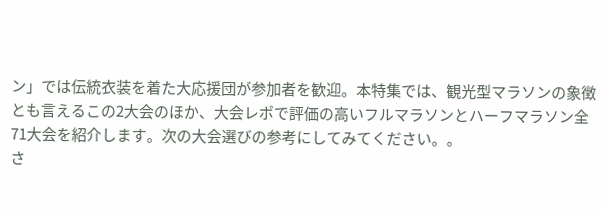ン」では伝統衣装を着た大応援団が参加者を歓迎。本特集では、観光型マラソンの象徴とも言えるこの2大会のほか、大会レポで評価の高いフルマラソンとハーフマラソン全71大会を紹介します。次の大会選びの参考にしてみてください。。
さ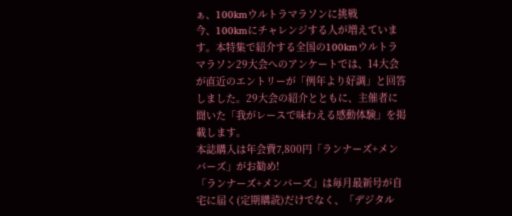ぁ、100kmウルトラマラソンに挑戦
今、100kmにチャレンジする人が増えています。本特集で紹介する全国の100kmウルトラマラソン29大会へのアンケートでは、14大会が直近のエントリーが「例年より好調」と回答しました。29大会の紹介とともに、主催者に聞いた「我がレースで味わえる感動体験」を掲載します。
本誌購入は年会費7,800円「ランナーズ+メンバーズ」がお勧め!
「ランナーズ+メンバーズ」は毎月最新号が自宅に届く(定期購読)だけでなく、「デジタル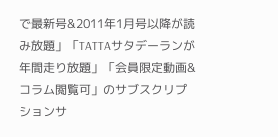で最新号&2011年1月号以降が読み放題」「TATTAサタデーランが年間走り放題」「会員限定動画&コラム閲覧可」のサブスクリプションサ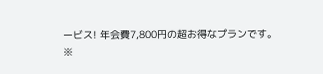ービス! 年会費7,800円の超お得なプランです。
※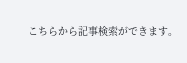こちらから記事検索ができます。